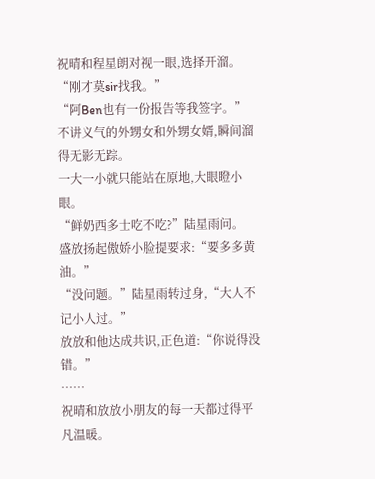祝晴和程星朗对视一眼,选择开溜。
“刚才莫sir找我。”
“阿Ben也有一份报告等我签字。”
不讲义气的外甥女和外甥女婿,瞬间溜得无影无踪。
一大一小就只能站在原地,大眼瞪小眼。
“鲜奶西多士吃不吃?”陆星雨问。
盛放扬起傲娇小脸提要求:“要多多黄油。”
“没问题。”陆星雨转过身,“大人不记小人过。”
放放和他达成共识,正色道:“你说得没错。”
……
祝晴和放放小朋友的每一天都过得平凡温暖。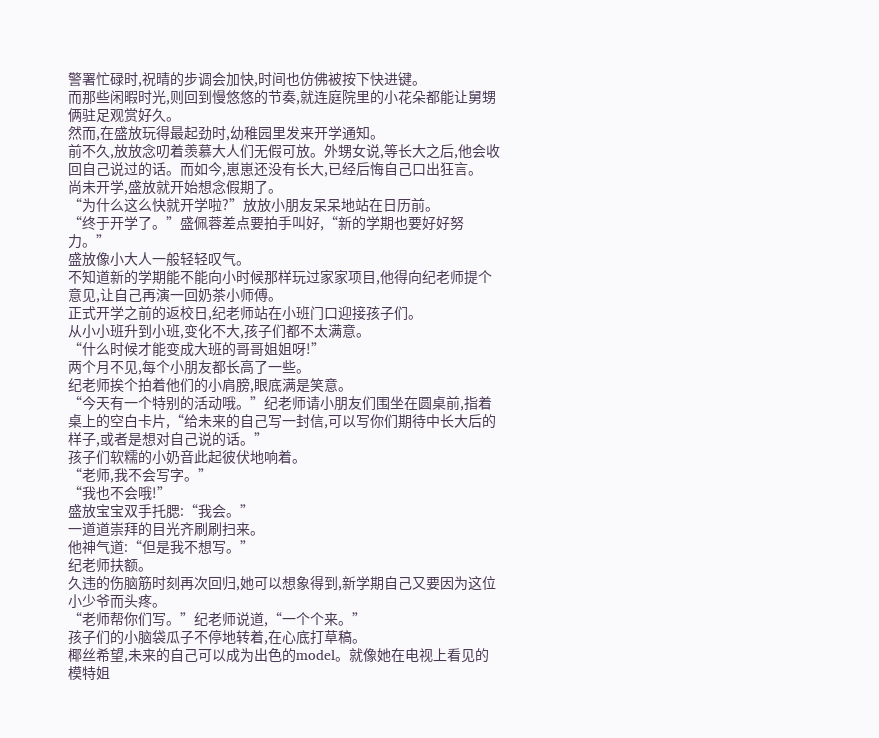警署忙碌时,祝晴的步调会加快,时间也仿佛被按下快进键。
而那些闲暇时光,则回到慢悠悠的节奏,就连庭院里的小花朵都能让舅甥俩驻足观赏好久。
然而,在盛放玩得最起劲时,幼稚园里发来开学通知。
前不久,放放念叨着羡慕大人们无假可放。外甥女说,等长大之后,他会收回自己说过的话。而如今,崽崽还没有长大,已经后悔自己口出狂言。
尚未开学,盛放就开始想念假期了。
“为什么这么快就开学啦?”放放小朋友呆呆地站在日历前。
“终于开学了。”盛佩蓉差点要拍手叫好,“新的学期也要好好努力。”
盛放像小大人一般轻轻叹气。
不知道新的学期能不能向小时候那样玩过家家项目,他得向纪老师提个意见,让自己再演一回奶茶小师傅。
正式开学之前的返校日,纪老师站在小班门口迎接孩子们。
从小小班升到小班,变化不大,孩子们都不太满意。
“什么时候才能变成大班的哥哥姐姐呀!”
两个月不见,每个小朋友都长高了一些。
纪老师挨个拍着他们的小肩膀,眼底满是笑意。
“今天有一个特别的活动哦。”纪老师请小朋友们围坐在圆桌前,指着桌上的空白卡片,“给未来的自己写一封信,可以写你们期待中长大后的样子,或者是想对自己说的话。”
孩子们软糯的小奶音此起彼伏地响着。
“老师,我不会写字。”
“我也不会哦!”
盛放宝宝双手托腮:“我会。”
一道道崇拜的目光齐刷刷扫来。
他神气道:“但是我不想写。”
纪老师扶额。
久违的伤脑筋时刻再次回归,她可以想象得到,新学期自己又要因为这位小少爷而头疼。
“老师帮你们写。”纪老师说道,“一个个来。”
孩子们的小脑袋瓜子不停地转着,在心底打草稿。
椰丝希望,未来的自己可以成为出色的model。就像她在电视上看见的模特姐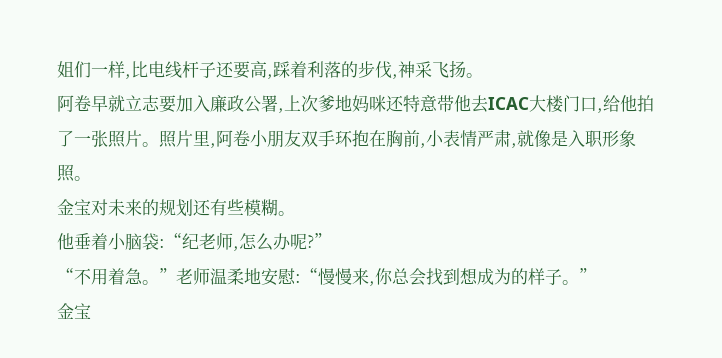姐们一样,比电线杆子还要高,踩着利落的步伐,神采飞扬。
阿卷早就立志要加入廉政公署,上次爹地妈咪还特意带他去ICAC大楼门口,给他拍了一张照片。照片里,阿卷小朋友双手环抱在胸前,小表情严肃,就像是入职形象照。
金宝对未来的规划还有些模糊。
他垂着小脑袋:“纪老师,怎么办呢?”
“不用着急。”老师温柔地安慰:“慢慢来,你总会找到想成为的样子。”
金宝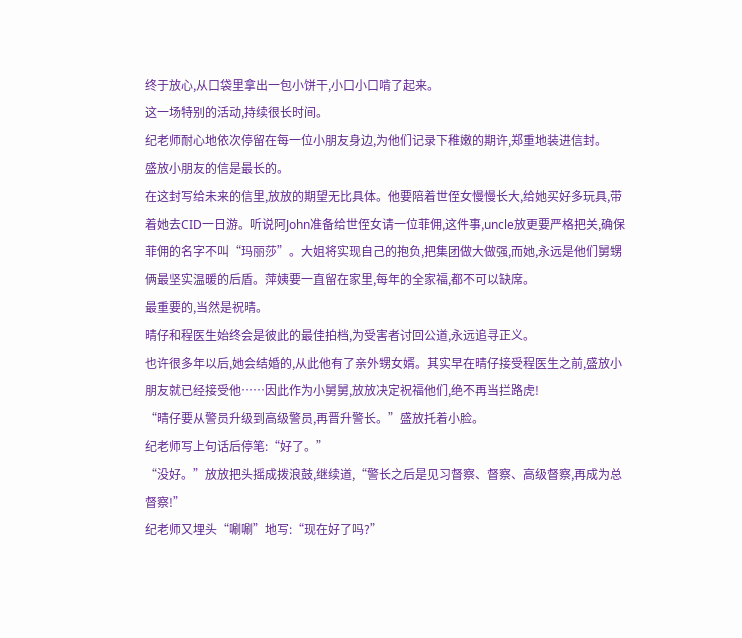终于放心,从口袋里拿出一包小饼干,小口小口啃了起来。
这一场特别的活动,持续很长时间。
纪老师耐心地依次停留在每一位小朋友身边,为他们记录下稚嫩的期许,郑重地装进信封。
盛放小朋友的信是最长的。
在这封写给未来的信里,放放的期望无比具体。他要陪着世侄女慢慢长大,给她买好多玩具,带着她去CID一日游。听说阿John准备给世侄女请一位菲佣,这件事,uncle放更要严格把关,确保菲佣的名字不叫“玛丽莎”。大姐将实现自己的抱负,把集团做大做强,而她,永远是他们舅甥俩最坚实温暖的后盾。萍姨要一直留在家里,每年的全家福,都不可以缺席。
最重要的,当然是祝晴。
晴仔和程医生始终会是彼此的最佳拍档,为受害者讨回公道,永远追寻正义。
也许很多年以后,她会结婚的,从此他有了亲外甥女婿。其实早在晴仔接受程医生之前,盛放小朋友就已经接受他……因此作为小舅舅,放放决定祝福他们,绝不再当拦路虎!
“晴仔要从警员升级到高级警员,再晋升警长。”盛放托着小脸。
纪老师写上句话后停笔:“好了。”
“没好。”放放把头摇成拨浪鼓,继续道,“警长之后是见习督察、督察、高级督察,再成为总督察!”
纪老师又埋头“唰唰”地写:“现在好了吗?”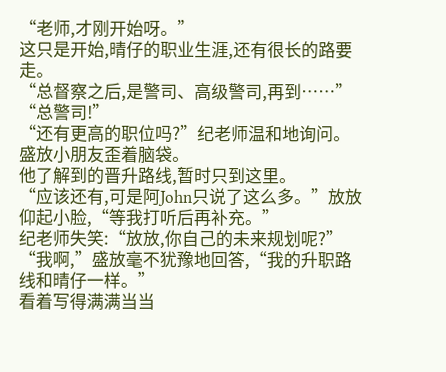“老师,才刚开始呀。”
这只是开始,晴仔的职业生涯,还有很长的路要走。
“总督察之后,是警司、高级警司,再到……”
“总警司!”
“还有更高的职位吗?”纪老师温和地询问。
盛放小朋友歪着脑袋。
他了解到的晋升路线,暂时只到这里。
“应该还有,可是阿John只说了这么多。”放放仰起小脸,“等我打听后再补充。”
纪老师失笑:“放放,你自己的未来规划呢?”
“我啊,”盛放毫不犹豫地回答,“我的升职路线和晴仔一样。”
看着写得满满当当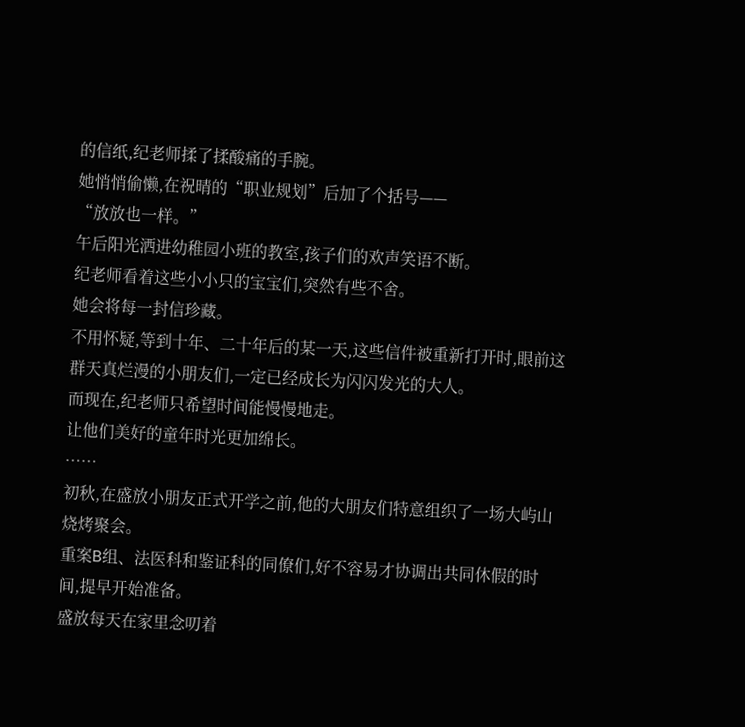的信纸,纪老师揉了揉酸痛的手腕。
她悄悄偷懒,在祝晴的“职业规划”后加了个括号——
“放放也一样。”
午后阳光洒进幼稚园小班的教室,孩子们的欢声笑语不断。
纪老师看着这些小小只的宝宝们,突然有些不舍。
她会将每一封信珍藏。
不用怀疑,等到十年、二十年后的某一天,这些信件被重新打开时,眼前这群天真烂漫的小朋友们,一定已经成长为闪闪发光的大人。
而现在,纪老师只希望时间能慢慢地走。
让他们美好的童年时光更加绵长。
……
初秋,在盛放小朋友正式开学之前,他的大朋友们特意组织了一场大屿山烧烤聚会。
重案B组、法医科和鉴证科的同僚们,好不容易才协调出共同休假的时间,提早开始准备。
盛放每天在家里念叨着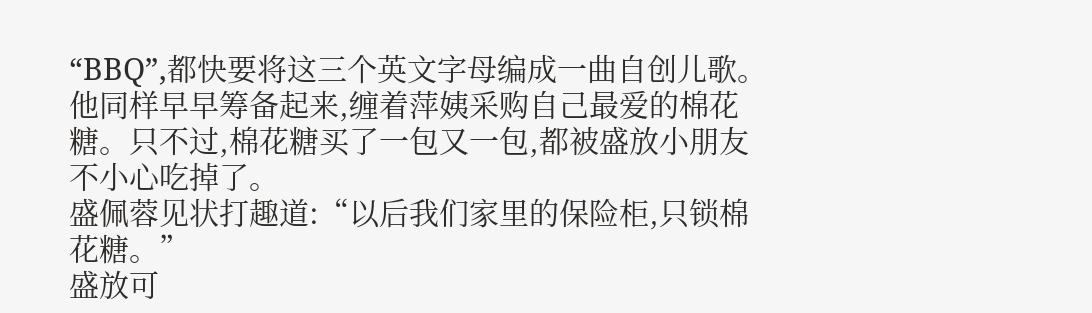“BBQ”,都快要将这三个英文字母编成一曲自创儿歌。他同样早早筹备起来,缠着萍姨采购自己最爱的棉花糖。只不过,棉花糖买了一包又一包,都被盛放小朋友不小心吃掉了。
盛佩蓉见状打趣道:“以后我们家里的保险柜,只锁棉花糖。”
盛放可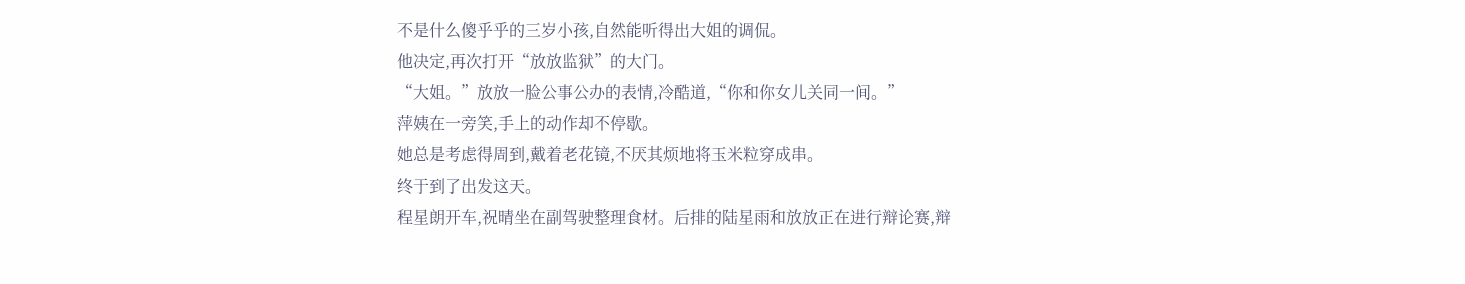不是什么傻乎乎的三岁小孩,自然能听得出大姐的调侃。
他决定,再次打开“放放监狱”的大门。
“大姐。”放放一脸公事公办的表情,冷酷道,“你和你女儿关同一间。”
萍姨在一旁笑,手上的动作却不停歇。
她总是考虑得周到,戴着老花镜,不厌其烦地将玉米粒穿成串。
终于到了出发这天。
程星朗开车,祝晴坐在副驾驶整理食材。后排的陆星雨和放放正在进行辩论赛,辩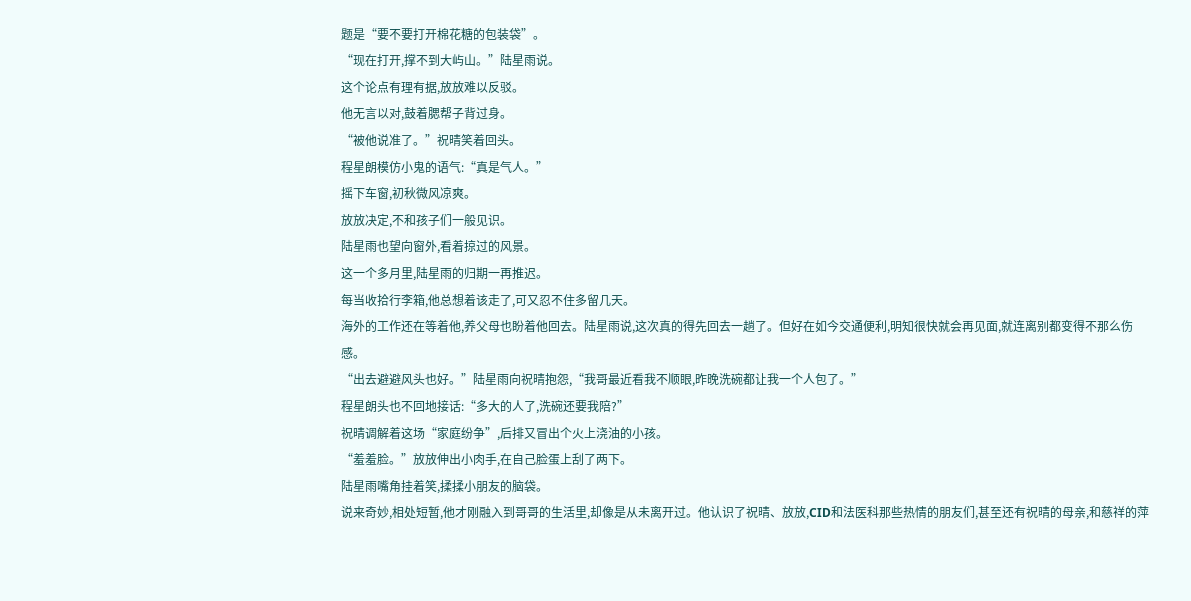题是“要不要打开棉花糖的包装袋”。
“现在打开,撑不到大屿山。”陆星雨说。
这个论点有理有据,放放难以反驳。
他无言以对,鼓着腮帮子背过身。
“被他说准了。”祝晴笑着回头。
程星朗模仿小鬼的语气:“真是气人。”
摇下车窗,初秋微风凉爽。
放放决定,不和孩子们一般见识。
陆星雨也望向窗外,看着掠过的风景。
这一个多月里,陆星雨的归期一再推迟。
每当收拾行李箱,他总想着该走了,可又忍不住多留几天。
海外的工作还在等着他,养父母也盼着他回去。陆星雨说,这次真的得先回去一趟了。但好在如今交通便利,明知很快就会再见面,就连离别都变得不那么伤感。
“出去避避风头也好。”陆星雨向祝晴抱怨,“我哥最近看我不顺眼,昨晚洗碗都让我一个人包了。”
程星朗头也不回地接话:“多大的人了,洗碗还要我陪?”
祝晴调解着这场“家庭纷争”,后排又冒出个火上浇油的小孩。
“羞羞脸。”放放伸出小肉手,在自己脸蛋上刮了两下。
陆星雨嘴角挂着笑,揉揉小朋友的脑袋。
说来奇妙,相处短暂,他才刚融入到哥哥的生活里,却像是从未离开过。他认识了祝晴、放放,CID和法医科那些热情的朋友们,甚至还有祝晴的母亲,和慈祥的萍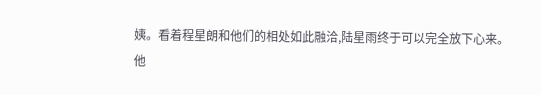姨。看着程星朗和他们的相处如此融洽,陆星雨终于可以完全放下心来。
他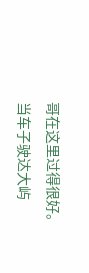哥在这里过得很好。
当车子驶达大屿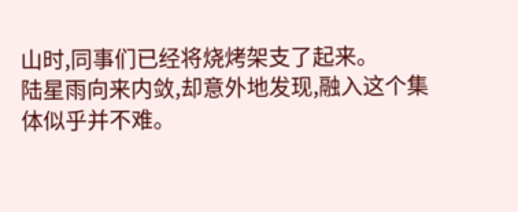山时,同事们已经将烧烤架支了起来。
陆星雨向来内敛,却意外地发现,融入这个集体似乎并不难。